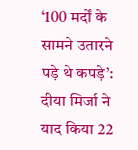‘100 मर्दों के सामने उतारने पड़े थे कपड़े’: दीया मिर्जा ने याद किया 22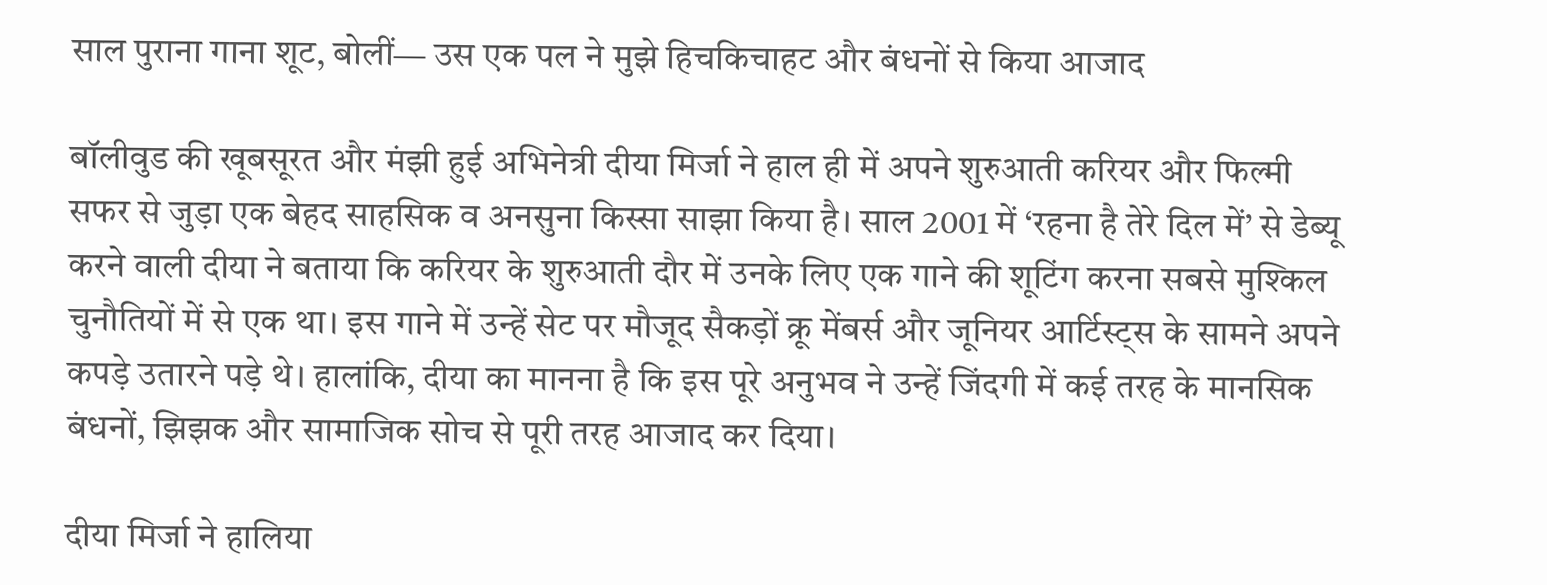साल पुराना गाना शूट, बोलीं— उस एक पल ने मुझे हिचकिचाहट और बंधनों से किया आजाद

बॉलीवुड की खूबसूरत और मंझी हुई अभिनेत्री दीया मिर्जा ने हाल ही में अपने शुरुआती करियर और फिल्मी सफर से जुड़ा एक बेहद साहसिक व अनसुना किस्सा साझा किया है। साल 2001 में ‘रहना है तेरे दिल में’ से डेब्यू करने वाली दीया ने बताया कि करियर के शुरुआती दौर में उनके लिए एक गाने की शूटिंग करना सबसे मुश्किल चुनौतियों में से एक था। इस गाने में उन्हें सेट पर मौजूद सैकड़ों क्रू मेंबर्स और जूनियर आर्टिस्ट्स के सामने अपने कपड़े उतारने पड़े थे। हालांकि, दीया का मानना है कि इस पूरे अनुभव ने उन्हें जिंदगी में कई तरह के मानसिक बंधनों, झिझक और सामाजिक सोच से पूरी तरह आजाद कर दिया।

दीया मिर्जा ने हालिया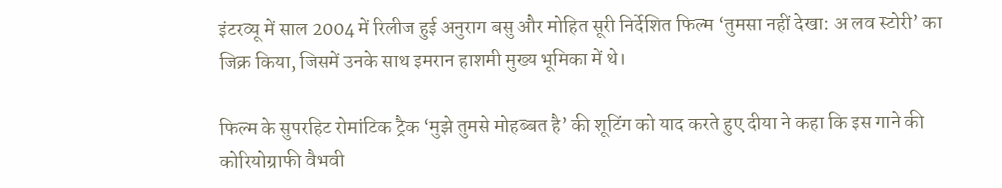इंटरव्यू में साल 2004 में रिलीज हुई अनुराग बसु और मोहित सूरी निर्देशित फिल्म ‘तुमसा नहीं देखा: अ लव स्टोरी’ का जिक्र किया, जिसमें उनके साथ इमरान हाशमी मुख्य भूमिका में थे।

फिल्म के सुपरहिट रोमांटिक ट्रैक ‘मुझे तुमसे मोहब्बत है’ की शूटिंग को याद करते हुए दीया ने कहा कि इस गाने की कोरियोग्राफी वैभवी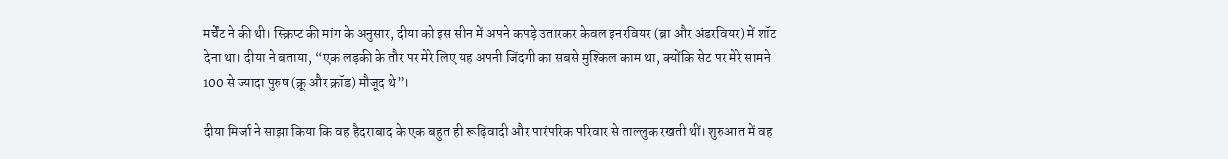मर्चेंट ने की थी। स्क्रिप्ट की मांग के अनुसार, दीया को इस सीन में अपने कपड़े उतारकर केवल इनरवियर (ब्रा और अंडरवियर) में शॉट देना था। दीया ने बताया, “एक लड़की के तौर पर मेरे लिए यह अपनी जिंदगी का सबसे मुश्किल काम था, क्योंकि सेट पर मेरे सामने 100 से ज्यादा पुरुष (क्रू और क्रॉड) मौजूद थे”।

दीया मिर्जा ने साझा किया कि वह हैदराबाद के एक बहुत ही रूढ़िवादी और पारंपरिक परिवार से ताल्लुक रखती थीं। शुरुआत में वह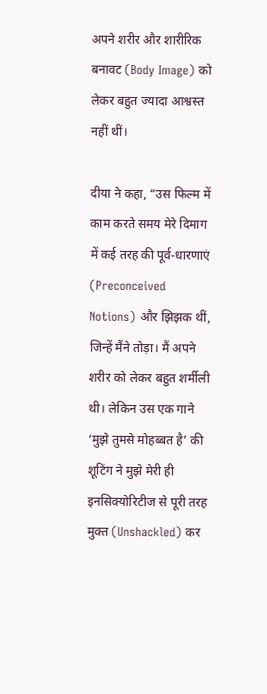अपने शरीर और शारीरिक बनावट (Body Image) को लेकर बहुत ज्यादा आश्वस्त नहीं थीं।

दीया ने कहा, “उस फिल्म में काम करते समय मेरे दिमाग में कई तरह की पूर्व-धारणाएं (Preconceived Notions) और झिझक थीं, जिन्हें मैंने तोड़ा। मैं अपने शरीर को लेकर बहुत शर्मीली थी। लेकिन उस एक गाने ‘मुझे तुमसे मोहब्बत है’ की शूटिंग ने मुझे मेरी ही इनसिक्योरिटीज से पूरी तरह मुक्त (Unshackled) कर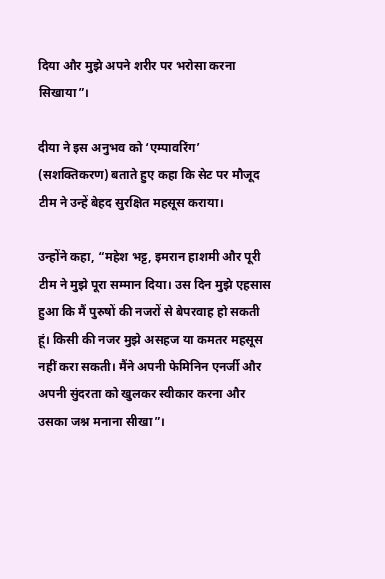दिया और मुझे अपने शरीर पर भरोसा करना सिखाया”।

दीया ने इस अनुभव को ‘एम्पावरिंग’ (सशक्तिकरण) बताते हुए कहा कि सेट पर मौजूद टीम ने उन्हें बेहद सुरक्षित महसूस कराया।

उन्होंने कहा, “महेश भट्ट, इमरान हाशमी और पूरी टीम ने मुझे पूरा सम्मान दिया। उस दिन मुझे एहसास हुआ कि मैं पुरुषों की नजरों से बेपरवाह हो सकती हूं। किसी की नजर मुझे असहज या कमतर महसूस नहीं करा सकती। मैंने अपनी फेमिनिन एनर्जी और अपनी सुंदरता को खुलकर स्वीकार करना और उसका जश्न मनाना सीखा”।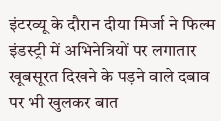इंटरव्यू के दौरान दीया मिर्जा ने फिल्म इंडस्ट्री में अभिनेत्रियों पर लगातार खूबसूरत दिखने के पड़ने वाले दबाव पर भी खुलकर बात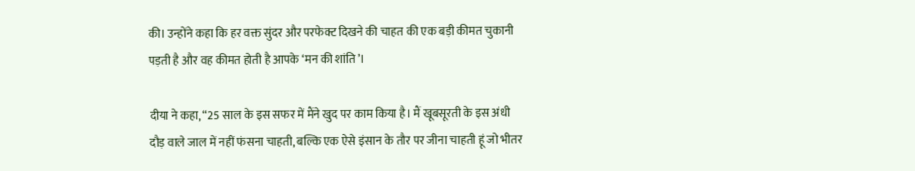की। उन्होंने कहा कि हर वक्त सुंदर और परफेक्ट दिखने की चाहत की एक बड़ी कीमत चुकानी पड़ती है और वह कीमत होती है आपके ‘मन की शांति’।

दीया ने कहा, “25 साल के इस सफर में मैंने खुद पर काम किया है। मैं खूबसूरती के इस अंधी दौड़ वाले जाल में नहीं फंसना चाहती, बल्कि एक ऐसे इंसान के तौर पर जीना चाहती हूं जो भीतर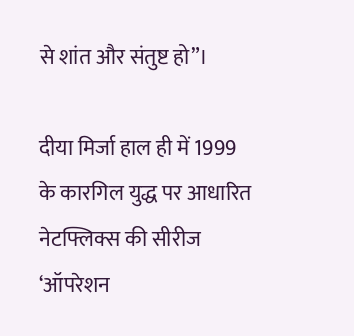से शांत और संतुष्ट हो”।

दीया मिर्जा हाल ही में 1999 के कारगिल युद्ध पर आधारित नेटफ्लिक्स की सीरीज ‘ऑपरेशन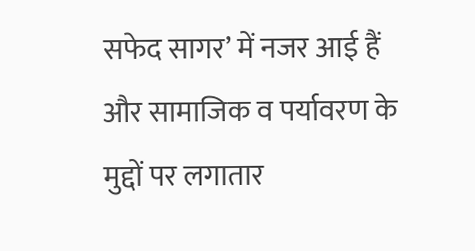सफेद सागर’ में नजर आई हैं और सामाजिक व पर्यावरण के मुद्दों पर लगातार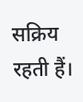सक्रिय रहती हैं।